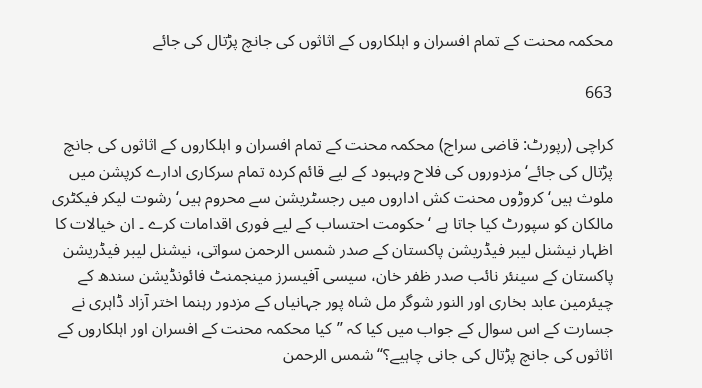محکمہ محنت کے تمام افسران و اہلکاروں کے اثاثوں کی جانچ پڑتال کی جائے

663

کراچی (رپورٹ: قاضی سراج) محکمہ محنت کے تمام افسران و اہلکاروں کے اثاثوں کی جانچ پڑتال کی جائے‘مزدوروں کی فلاح وبہبود کے لیے قائم کردہ تمام سرکاری ادارے کرپشن میں ملوث ہیں‘ کروڑوں محنت کش اداروں میں رجسٹریشن سے محروم ہیں‘ رشوت لیکر فیکٹری مالکان کو سپورٹ کیا جاتا ہے ‘ حکومت احتساب کے لیے فوری اقدامات کرے ۔ ان خیالات کا اظہار نیشنل لیبر فیڈریشن پاکستان کے صدر شمس الرحمن سواتی، نیشنل لیبر فیڈریشن پاکستان کے سینئر نائب صدر ظفر خان، سیسی آفیسرز مینجمنٹ فائونڈیشن سندھ کے چیئرمین عابد بخاری اور النور شوگر مل شاہ پور جہانیاں کے مزدور رہنما اختر آزاد ڈاہری نے جسارت کے اس سوال کے جواب میں کیا کہ ’’کیا محکمہ محنت کے افسران اور اہلکاروں کے اثاثوں کی جانچ پڑتال کی جانی چاہیے؟‘‘ شمس الرحمن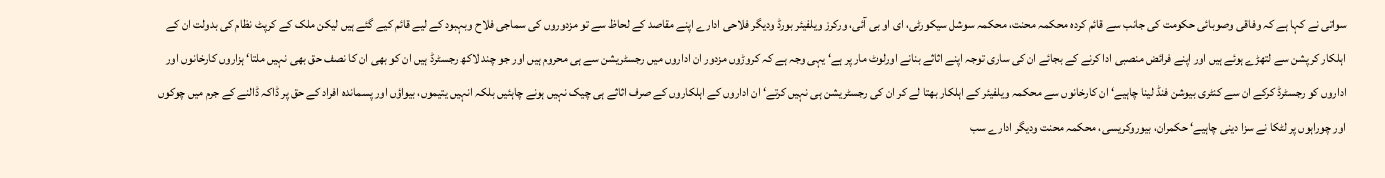سواتی نے کہا ہے کہ وفاقی وصوبائی حکومت کی جانب سے قائم کردہ محکمہ محنت، محکمہ سوشل سیکورٹی، ای او بی آئی، ورکرز ویلفیئر بورڈ ودیگر فلاحی ادارے اپنے مقاصد کے لحاظ سے تو مزدوروں کی سماجی فلاح وبہبود کے لیے قائم کیے گئے ہیں لیکن ملک کے کرپٹ نظام کی بدولت ان کے اہلکار کرپشن سے لتھڑے ہوئے ہیں اور اپنے فرائض منصبی ادا کرنے کے بجائے ان کی ساری توجہ اپنے اثاثے بنانے اورلوٹ مار پر ہے‘ یہی وجہ ہے کہ کروڑوں مزدور ان اداروں میں رجسٹریشن سے ہی محروم ہیں اور جو چند لاکھ رجسٹرڈ ہیں ان کو بھی ان کا نصف حق بھی نہیں ملتا‘ ہزاروں کارخانوں اور اداروں کو رجسٹرڈ کرکے ان سے کنٹری بیوشن فنڈ لینا چاہیے‘ ان کارخانوں سے محکمہ ویلفیئر کے اہلکار بھتا لے کر ان کی رجسٹریشن ہی نہیں کرتے‘ ان اداروں کے اہلکاروں کے صرف اثاثے ہی چیک نہیں ہونے چاہئیں بلکہ انہیں یتیموں، بیواؤں اور پسماندہ افراد کے حق پر ڈاکہ ڈالنے کے جرم میں چوکوں اور چوراہوں پر لٹکا نے سزا دینی چاہیے‘ حکمران، بیوروکریسی، محکمہ محنت ودیگر ادارے سب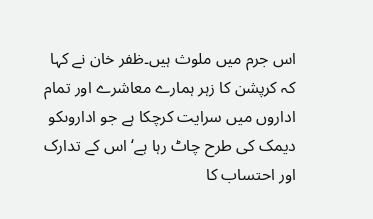اس جرم میں ملوث ہیں۔ظفر خان نے کہا کہ کرپشن کا زہر ہمارے معاشرے اور تمام اداروں میں سرایت کرچکا ہے جو اداروںکو دیمک کی طرح چاٹ رہا ہے‘ اس کے تدارک اور احتساب کا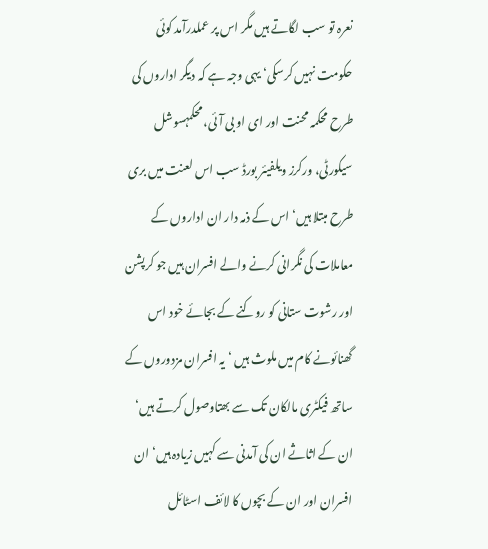نعرہ تو سب لگاتے ہیں مگر اس پر عملدرآمد کوئی حکومت نہیں کرسکی‘ یہی وجہ ہے کہ دیگر اداروں کی طرح محکمہ محنت اور ای او بی آئی، محکمہسوشل سیکورٹی، ورکرز ویلفیئر بورڈ سب اس لعنت میں بری طرح مبتلا ہیں‘ اس کے ذمہ دار ان اداروں کے معاملات کی نگرانی کرنے والے افسران ہیں جو کرپشن اور رشوت ستانی کو روکنے کے بجائے خود اس گھنائونے کام میں ملوث ہیں ‘ یہ افسران مزدوروں کے ساتھ فیکٹری مالکان تک سے بھتاوصول کرتے ہیں‘ ان کے اثاثے ان کی آمدنی سے کہیں زیادہ ہیں‘ ان افسران اور ان کے بچوں کا لائف اسٹائل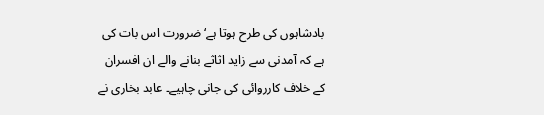بادشاہوں کی طرح ہوتا ہے‘ ضرورت اس بات کی ہے کہ آمدنی سے زاید اثاثے بنانے والے ان افسران کے خلاف کارروائی کی جانی چاہیے۔ عابد بخاری نے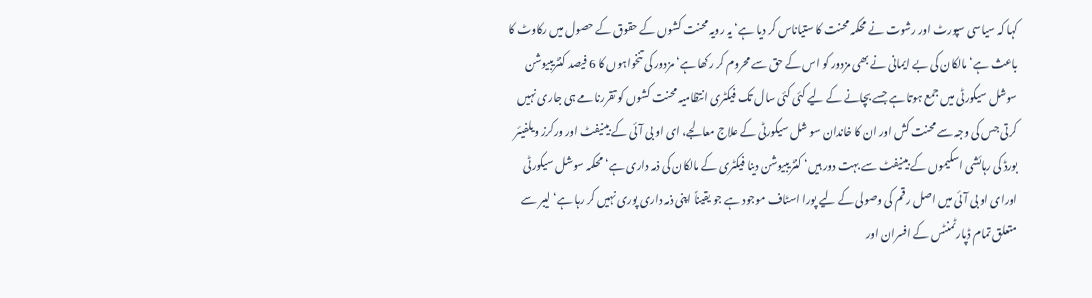کہا کہ سیاسی سپورٹ اور رشوت نے محکمہ محنت کا ستیاناس کر دیا ہے‘ یہ رویہ محنت کشوں کے حقوق کے حصول میں رکاوٹ کا باعث ہے‘ مالکان کی بے ایمانی نے بھی مزدور کو اس کے حق سے محروم کر رکھا ہے‘ مزدور کی تنخواہوں کا 6 فیصد کنٹریبیوشن سوشل سیکورٹی میں جمع ہوتا ہے جسے بچانے کے لیے کئی کئی سال تک فیکٹری انتظامیہ محنت کشوں کو تقررنامے ہی جاری نہیں کرتی جس کی وجہ سے محنت کش اور ان کا خاندان سو شل سیکورٹی کے علاج معالجے، ای او بی آئی کے بینیفٹ اور ورکرز ویلفیئر بورڈ کی رہائشی اسکیموں کے بینیفٹ سے بہت دور ہیں‘ کنٹریبیوشن دینا فیکٹری کے مالکان کی ذمہ داری ہے‘ محکمہ سوشل سیکورٹی اورای او بی آئی میں اصل رقم کی وصولی کے لیے پورا اسٹاف موجود ہے جو یقیناً اپنی ذمہ داری پوری نہیں کر رہا ہے‘ لیبر سے متعلق تمام ڈپارٹمنٹس کے افسران اور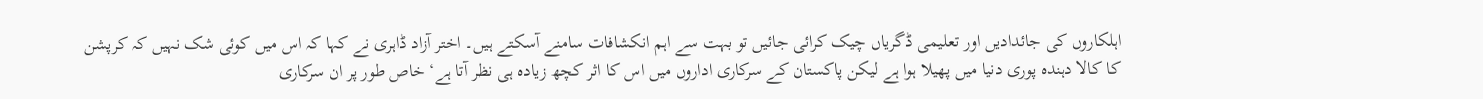اہلکاروں کی جائدادیں اور تعلیمی ڈگریاں چیک کرائی جائیں تو بہت سے اہم انکشافات سامنے آسکتے ہیں۔ اختر آزاد ڈاہری نے کہا کہ اس میں کوئی شک نہیں کہ کرپشن کا کالا دہندہ پوری دنیا میں پھیلا ہوا ہے لیکن پاکستان کے سرکاری اداروں میں اس کا اثر کچھ زیادہ ہی نظر آتا ہے‘ خاص طور پر ان سرکاری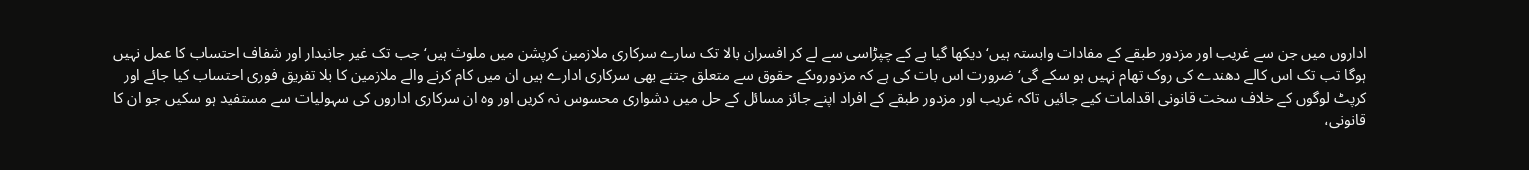اداروں میں جن سے غریب اور مزدور طبقے کے مفادات وابستہ ہیں‘ دیکھا گیا ہے کے چپڑاسی سے لے کر افسران بالا تک سارے سرکاری ملازمین کرپشن میں ملوث ہیں‘ جب تک غیر جانبدار اور شفاف احتساب کا عمل نہیں ہوگا تب تک اس کالے دھندے کی روک تھام نہیں ہو سکے گی‘ ضرورت اس بات کی ہے کہ مزدوروںکے حقوق سے متعلق جتنے بھی سرکاری ادارے ہیں ان میں کام کرنے والے ملازمین کا بلا تفریق فوری احتساب کیا جائے اور کرپٹ لوگوں کے خلاف سخت قانونی اقدامات کیے جائیں تاکہ غریب اور مزدور طبقے کے افراد اپنے جائز مسائل کے حل میں دشواری محسوس نہ کریں اور وہ ان سرکاری اداروں کی سہولیات سے مستفید ہو سکیں جو ان کا قانونی،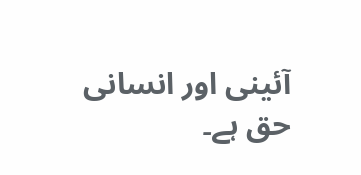آئینی اور انسانی حق ہے۔